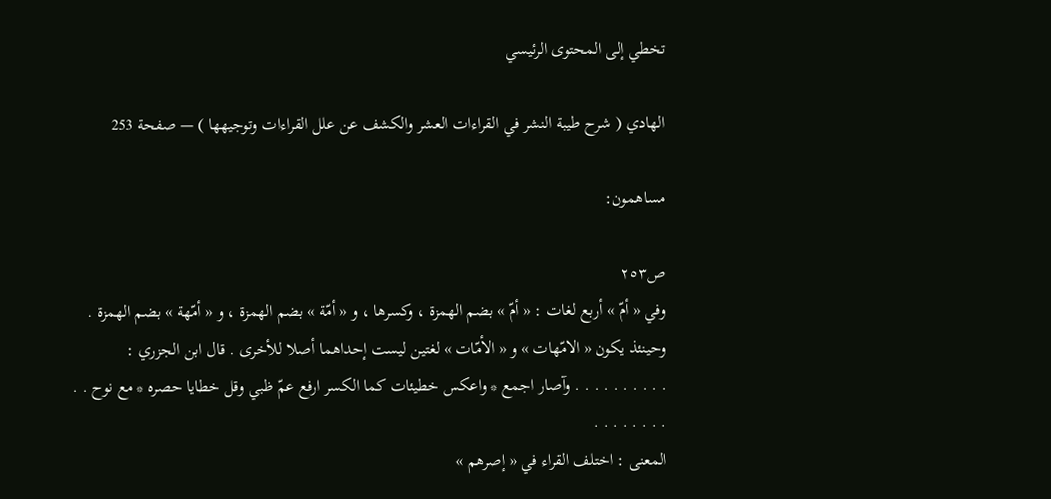تخطي إلى المحتوى الرئيسي

الهادي ( شرح طيبة النشر في القراءات العشر والكشف عن علل القراءات وتوجيهها ) — صفحة 253

مساهمون:

ص٢٥٣
وفي « أمّ » أربع لغات : « أمّ » بضم الهمزة ، وكسرها ، و « أمّة » بضم الهمزة ، و « أمّهة » بضم الهمزة . وحينئذ يكون « الامّهات » و « الأمّات » لغتين ليست إحداهما أصلا للأخرى . قال ابن الجزري :
. . . . . . . . . . وآصار اجمع * واعكس خطيئات كما الكسر ارفع عمّ ظبي وقل خطايا حصره * مع نوح . . . . . . . . . .
المعنى : اختلف القراء في « إصرهم »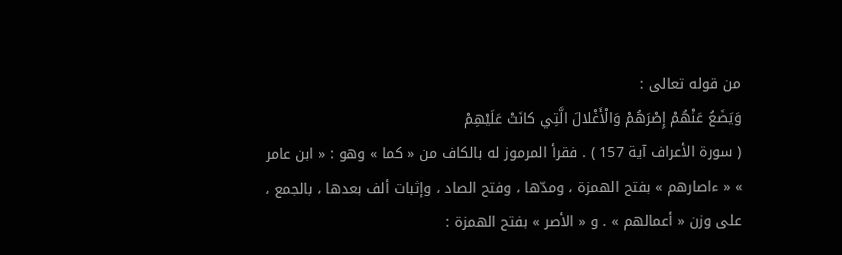من قوله تعالى :
وَيَضَعُ عَنْهُمْ إِصْرَهُمْ وَالْأَغْلالَ الَّتِي كانَتْ عَلَيْهِمْ
( سورة الأعراف آية 157 ) . فقرأ المرموز له بالكاف من « كما » وهو : « ابن عامر » « ءاصارهم » بفتح الهمزة ، ومدّها ، وفتح الصاد ، وإثبات ألف بعدها ، بالجمع ، على وزن « أعمالهم » . و « الأصر » بفتح الهمزة :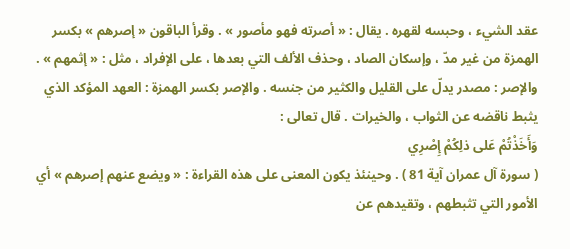عقد الشيء ، وحبسه لقهره . يقال : « أصرته فهو مأصور » . وقرأ الباقون « إصرهم » بكسر الهمزة من غير مدّ ، وإسكان الصاد ، وحذف الألف التي بعدها ، على الإفراد ، مثل : « إثمهم » . والإصر : مصدر يدلّ على القليل والكثير من جنسه . والإصر بكسر الهمزة : العهد المؤكد الذي يثبط ناقضه عن الثواب ، والخيرات . قال تعالى :
وَأَخَذْتُمْ عَلى ذلِكُمْ إِصْرِي
( سورة آل عمران آية 81 ) . وحينئذ يكون المعنى على هذه القراءة : « ويضع عنهم إصرهم » أي الأمور التي تثبطهم ، وتقيدهم عن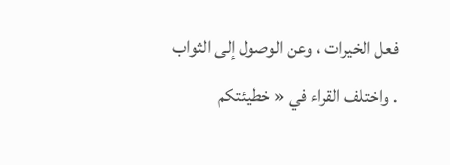فعل الخيرات ، وعن الوصول إلى الثواب . واختلف القراء في « خطيئتكم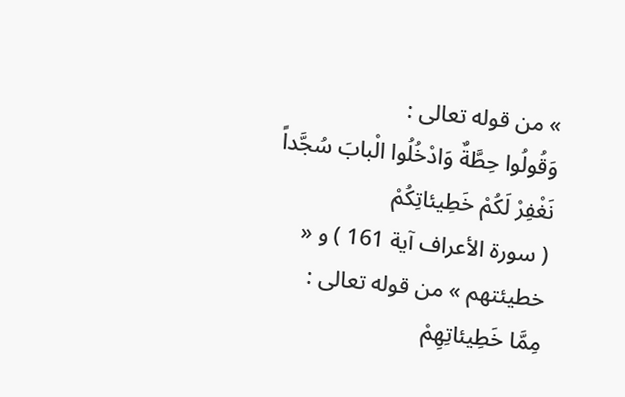» من قوله تعالى :
وَقُولُوا حِطَّةٌ وَادْخُلُوا الْبابَ سُجَّداً نَغْفِرْ لَكُمْ خَطِيئاتِكُمْ
( سورة الأعراف آية 161 ) و « خطيئتهم » من قوله تعالى :
مِمَّا خَطِيئاتِهِمْ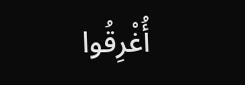أُغْرِقُوا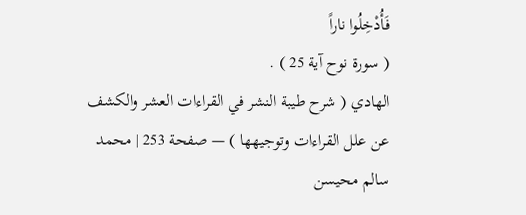فَأُدْخِلُوا ناراً
( سورة نوح آية 25 ) .
الهادي ( شرح طيبة النشر في القراءات العشر والكشف عن علل القراءات وتوجيهها ) — صفحة 253 | محمد سالم محيسن